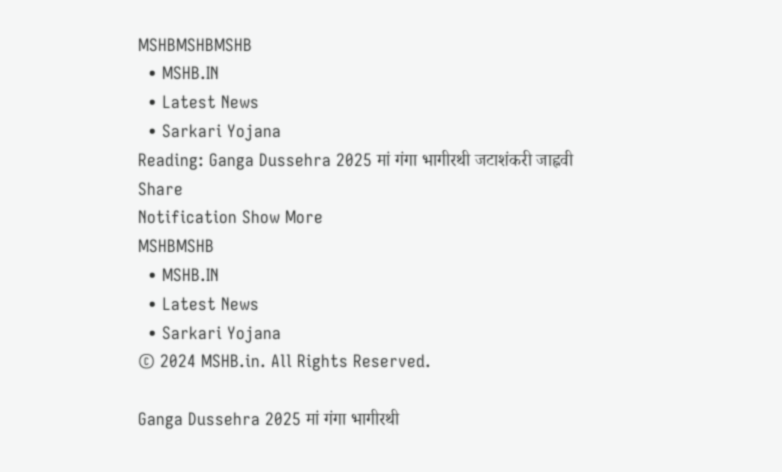MSHBMSHBMSHB
  • MSHB.IN
  • Latest News
  • Sarkari Yojana
Reading: Ganga Dussehra 2025 मां गंगा भागीरथी जटाशंकरी जाह्नवी
Share
Notification Show More
MSHBMSHB
  • MSHB.IN
  • Latest News
  • Sarkari Yojana
© 2024 MSHB.in. All Rights Reserved.

Ganga Dussehra 2025 मां गंगा भागीरथी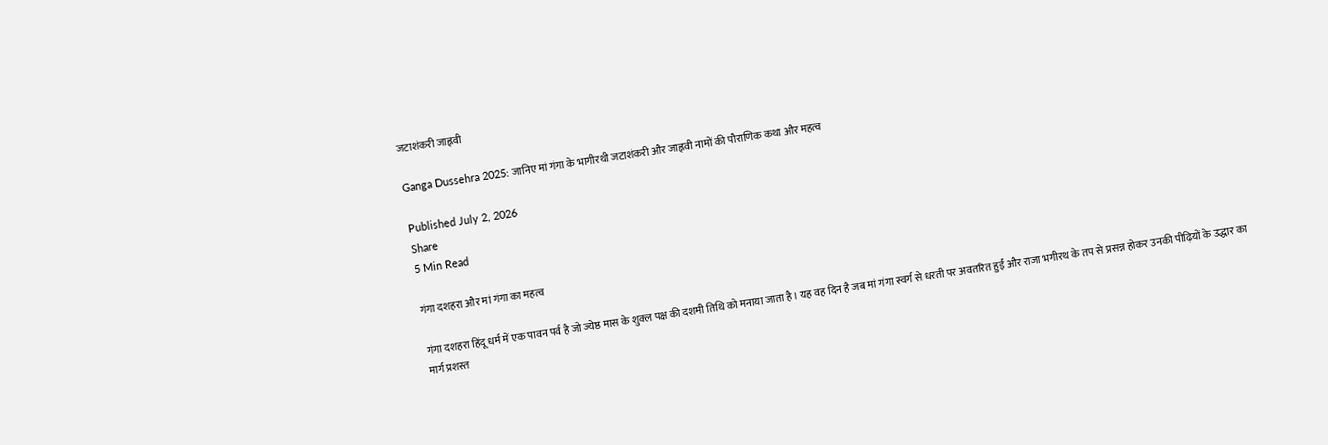जटाशंकरी जाह्नवी

Ganga Dussehra 2025: जानिए मां गंगा के भागीरथी जटाशंकरी और जाह्नवी नामों की पौराणिक कथा और महत्व

Published July 2, 2026
Share
5 Min Read

गंगा दशहरा और मां गंगा का महत्व

गंगा दशहरा हिंदू धर्म में एक पावन पर्व है जो ज्येष्ठ मास के शुक्ल पक्ष की दशमी तिथि को मनाया जाता है। यह वह दिन है जब मां गंगा स्वर्ग से धरती पर अवतरित हुईं और राजा भगीरथ के तप से प्रसन्न होकर उनकी पीढ़ियों के उद्धार का मार्ग प्रशस्त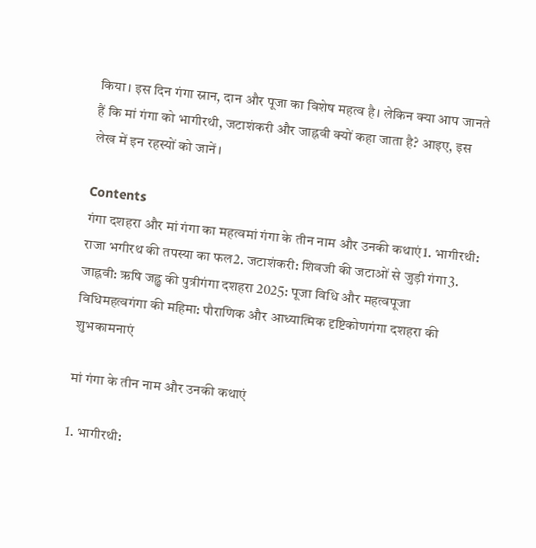किया। इस दिन गंगा स्नान, दान और पूजा का विशेष महत्व है। लेकिन क्या आप जानते हैं कि मां गंगा को भागीरथी, जटाशंकरी और जाह्नवी क्यों कहा जाता है? आइए, इस लेख में इन रहस्यों को जानें।

Contents
गंगा दशहरा और मां गंगा का महत्वमां गंगा के तीन नाम और उनकी कथाएं1. भागीरथी: राजा भगीरथ की तपस्या का फल2. जटाशंकरी: शिवजी की जटाओं से जुड़ी गंगा3. जाह्नवी: ऋषि जह्नु की पुत्रीगंगा दशहरा 2025: पूजा विधि और महत्वपूजा विधिमहत्वगंगा की महिमा: पौराणिक और आध्यात्मिक दृष्टिकोणगंगा दशहरा की शुभकामनाएं

मां गंगा के तीन नाम और उनकी कथाएं

1. भागीरथी: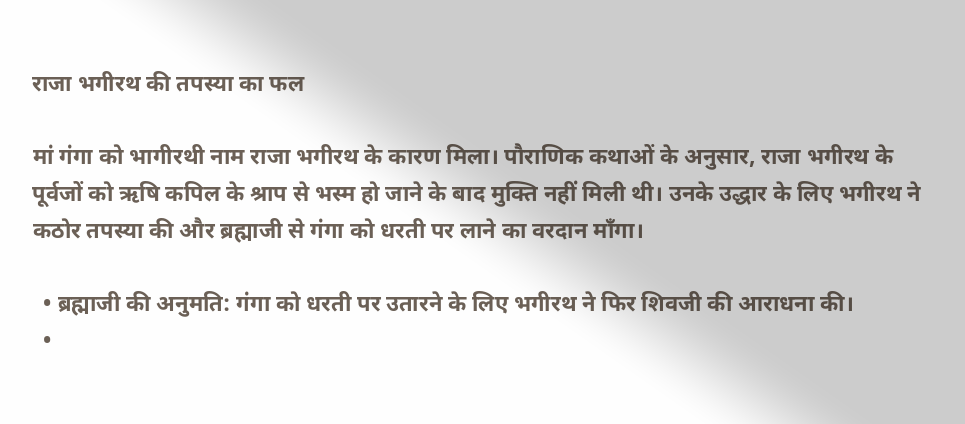राजा भगीरथ की तपस्या का फल

मां गंगा को भागीरथी नाम राजा भगीरथ के कारण मिला। पौराणिक कथाओं के अनुसार, राजा भगीरथ के पूर्वजों को ऋषि कपिल के श्राप से भस्म हो जाने के बाद मुक्ति नहीं मिली थी। उनके उद्धार के लिए भगीरथ ने कठोर तपस्या की और ब्रह्माजी से गंगा को धरती पर लाने का वरदान माँगा।

  • ब्रह्माजी की अनुमति: गंगा को धरती पर उतारने के लिए भगीरथ ने फिर शिवजी की आराधना की।
  •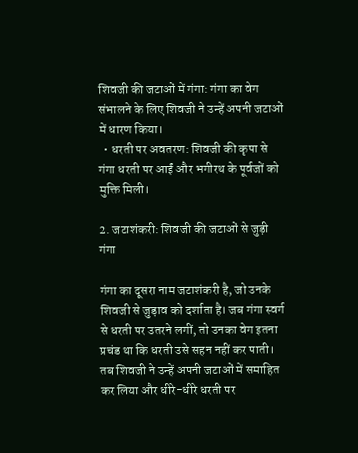शिवजी की जटाओं में गंगा: गंगा का वेग संभालने के लिए शिवजी ने उन्हें अपनी जटाओं में धारण किया।
  • धरती पर अवतरण: शिवजी की कृपा से गंगा धरती पर आईं और भगीरथ के पूर्वजों को मुक्ति मिली।

2. जटाशंकरी: शिवजी की जटाओं से जुड़ी गंगा

गंगा का दूसरा नाम जटाशंकरी है, जो उनके शिवजी से जुड़ाव को दर्शाता है। जब गंगा स्वर्ग से धरती पर उतरने लगीं, तो उनका वेग इतना प्रचंड था कि धरती उसे सहन नहीं कर पाती। तब शिवजी ने उन्हें अपनी जटाओं में समाहित कर लिया और धीरे-धीरे धरती पर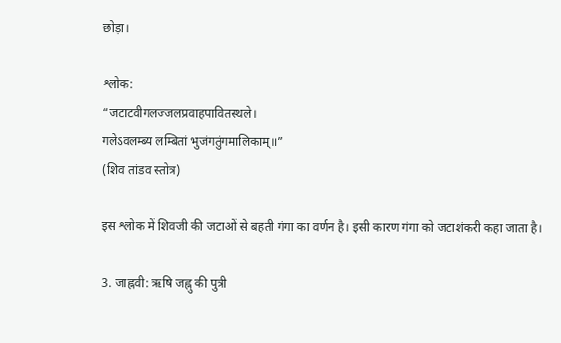छोड़ा।

श्लोक:
“जटाटवीगलज्जलप्रवाहपावितस्थले।
गलेऽवलम्ब्य लम्बितां भुजंगतुंगमालिकाम्॥”
(शिव तांडव स्तोत्र)

इस श्लोक में शिवजी की जटाओं से बहती गंगा का वर्णन है। इसी कारण गंगा को जटाशंकरी कहा जाता है।

3. जाह्नवी: ऋषि जह्नु की पुत्री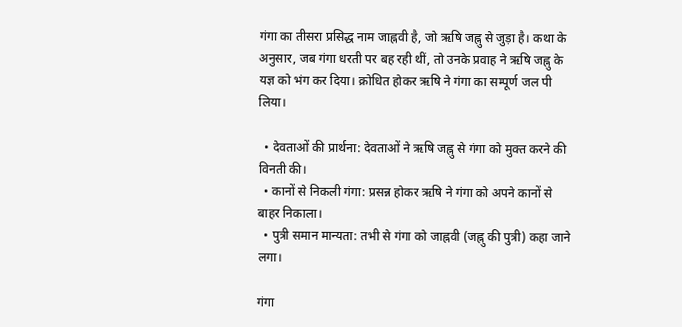गंगा का तीसरा प्रसिद्ध नाम जाह्नवी है, जो ऋषि जह्नु से जुड़ा है। कथा के अनुसार, जब गंगा धरती पर बह रही थीं, तो उनके प्रवाह ने ऋषि जह्नु के यज्ञ को भंग कर दिया। क्रोधित होकर ऋषि ने गंगा का सम्पूर्ण जल पी लिया।

  • देवताओं की प्रार्थना: देवताओं ने ऋषि जह्नु से गंगा को मुक्त करने की विनती की।
  • कानों से निकली गंगा: प्रसन्न होकर ऋषि ने गंगा को अपने कानों से बाहर निकाला।
  • पुत्री समान मान्यता: तभी से गंगा को जाह्नवी (जह्नु की पुत्री) कहा जाने लगा।

गंगा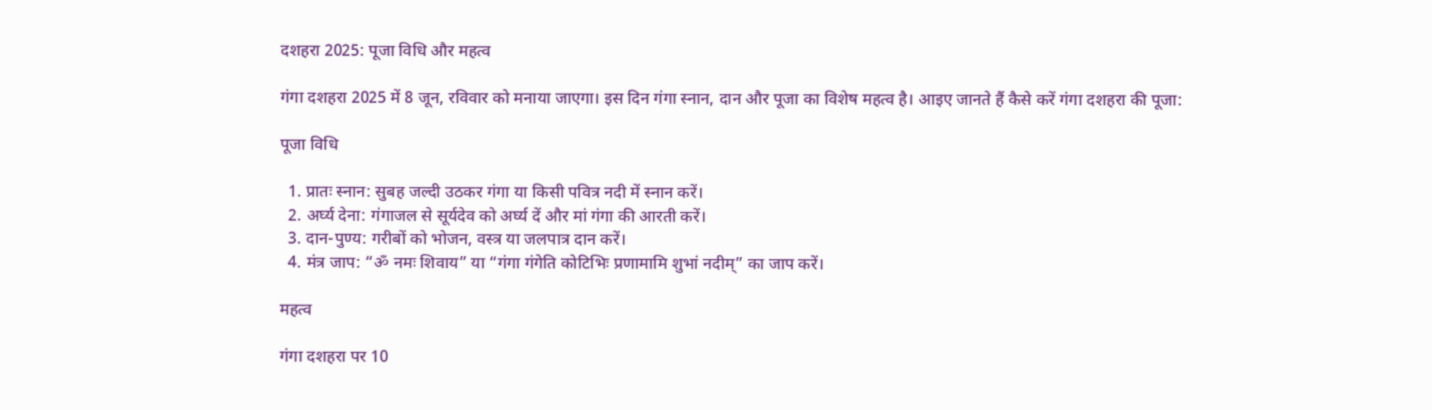दशहरा 2025: पूजा विधि और महत्व

गंगा दशहरा 2025 में 8 जून, रविवार को मनाया जाएगा। इस दिन गंगा स्नान, दान और पूजा का विशेष महत्व है। आइए जानते हैं कैसे करें गंगा दशहरा की पूजा:

पूजा विधि

  1. प्रातः स्नान: सुबह जल्दी उठकर गंगा या किसी पवित्र नदी में स्नान करें।
  2. अर्घ्य देना: गंगाजल से सूर्यदेव को अर्घ्य दें और मां गंगा की आरती करें।
  3. दान-पुण्य: गरीबों को भोजन, वस्त्र या जलपात्र दान करें।
  4. मंत्र जाप: “ॐ नमः शिवाय” या “गंगा गंगेति कोटिभिः प्रणामामि शुभां नदीम्” का जाप करें।

महत्व

गंगा दशहरा पर 10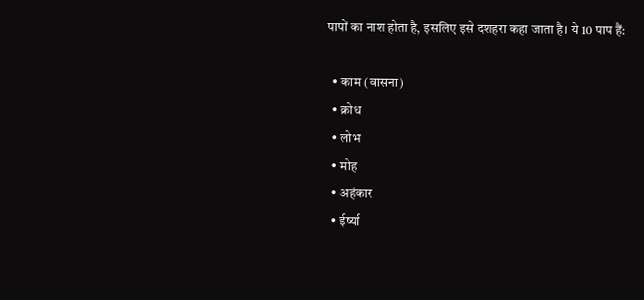पापों का नाश होता है, इसलिए इसे दशहरा कहा जाता है। ये 10 पाप हैं:

  • काम (वासना)
  • क्रोध
  • लोभ
  • मोह
  • अहंकार
  • ईर्ष्या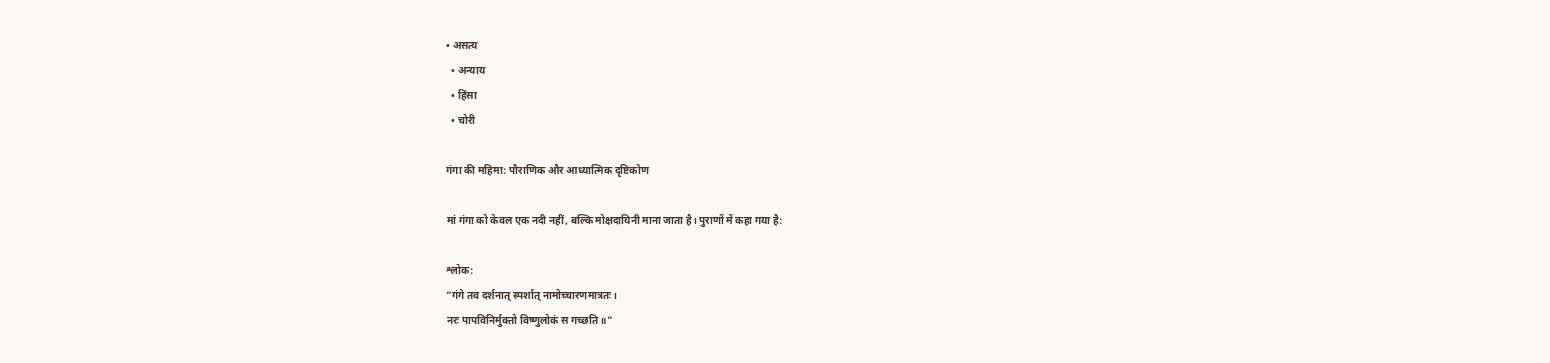• असत्य
  • अन्याय
  • हिंसा
  • चोरी

गंगा की महिमा: पौराणिक और आध्यात्मिक दृष्टिकोण

मां गंगा को केवल एक नदी नहीं, बल्कि मोक्षदायिनी माना जाता है। पुराणों में कहा गया है:

श्लोक:
“गंगे तव दर्शनात् स्पर्शात् नामोच्चारणमात्रतः।
नरः पापविनिर्मुक्तो विष्णुलोकं स गच्छति॥”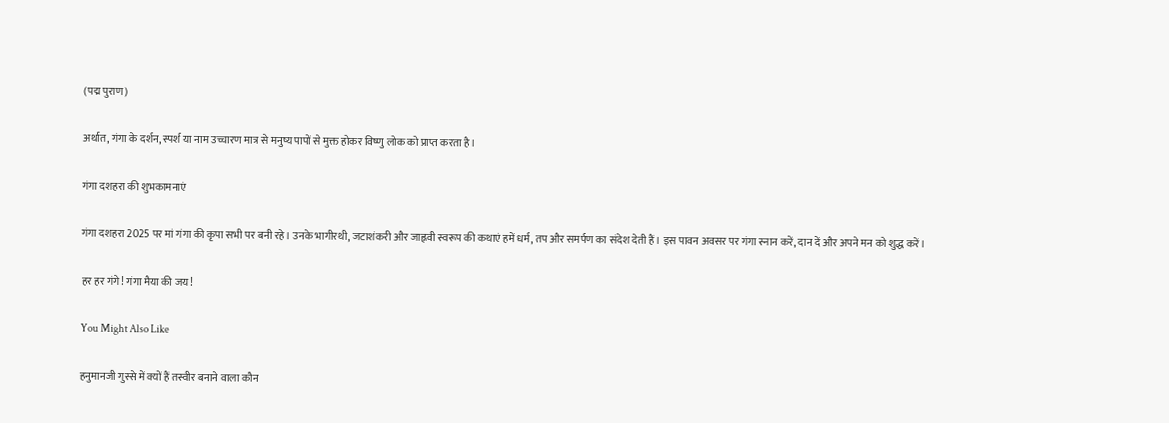(पद्म पुराण)

अर्थात, गंगा के दर्शन, स्पर्श या नाम उच्चारण मात्र से मनुष्य पापों से मुक्त होकर विष्णु लोक को प्राप्त करता है।

गंगा दशहरा की शुभकामनाएं

गंगा दशहरा 2025 पर मां गंगा की कृपा सभी पर बनी रहे। उनके भागीरथी, जटाशंकरी और जाह्नवी स्वरूप की कथाएं हमें धर्म, तप और समर्पण का संदेश देती हैं। इस पावन अवसर पर गंगा स्नान करें, दान दें और अपने मन को शुद्ध करें।

हर हर गंगे! गंगा मैया की जय!

You Might Also Like

हनुमानजी गुस्से में क्यों हैं तस्वीर बनाने वाला कौन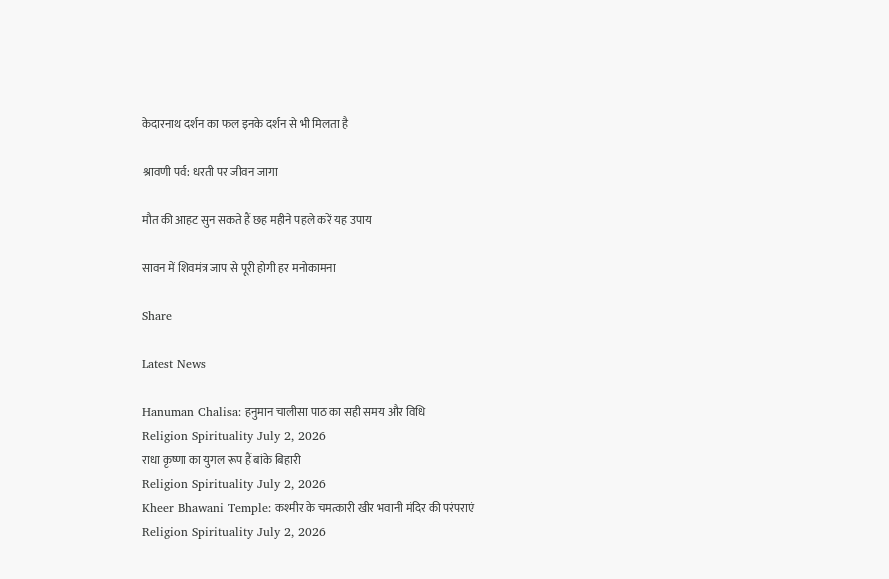केदारनाथ दर्शन का फल इनके दर्शन से भी मिलता है

श्रावणी पर्व: धरती पर जीवन जागा

मौत की आहट सुन सकते हैं छह महीने पहले करें यह उपाय

सावन में शिवमंत्र जाप से पूरी होगी हर मनोकामना

Share

Latest News

Hanuman Chalisa: हनुमान चालीसा पाठ का सही समय और विधि
Religion Spirituality July 2, 2026
राधा कृष्णा का युगल रूप हैं बांके बिहारी
Religion Spirituality July 2, 2026
Kheer Bhawani Temple: कश्मीर के चमत्कारी खीर भवानी मंदिर की परंपराएं
Religion Spirituality July 2, 2026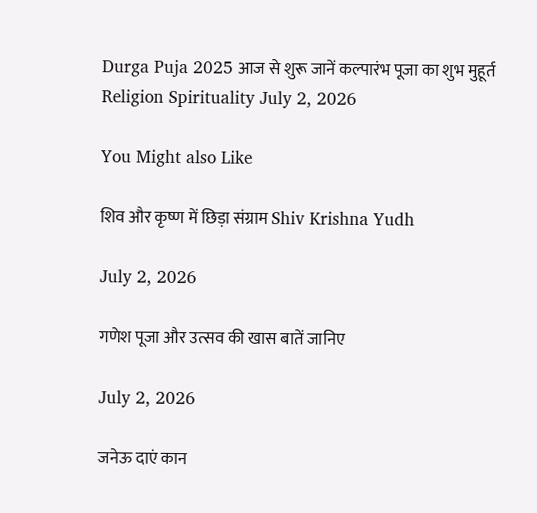Durga Puja 2025 आज से शुरू जानें कल्पारंभ पूजा का शुभ मुहूर्त
Religion Spirituality July 2, 2026

You Might also Like

शिव और कृष्ण में छिड़ा संग्राम Shiv Krishna Yudh

July 2, 2026

गणेश पूजा और उत्सव की खास बातें जानिए

July 2, 2026

जनेऊ दाएं कान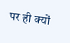पर ही क्यों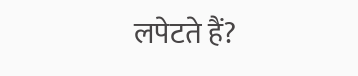लपेटते हैं?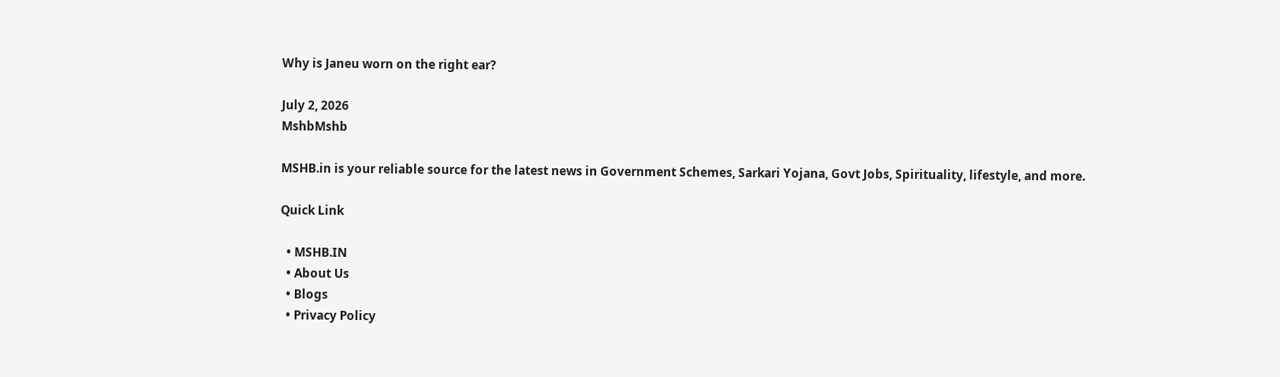Why is Janeu worn on the right ear?

July 2, 2026
MshbMshb

MSHB.in is your reliable source for the latest news in Government Schemes, Sarkari Yojana, Govt Jobs, Spirituality, lifestyle, and more.

Quick Link

  • MSHB.IN
  • About Us
  • Blogs
  • Privacy Policy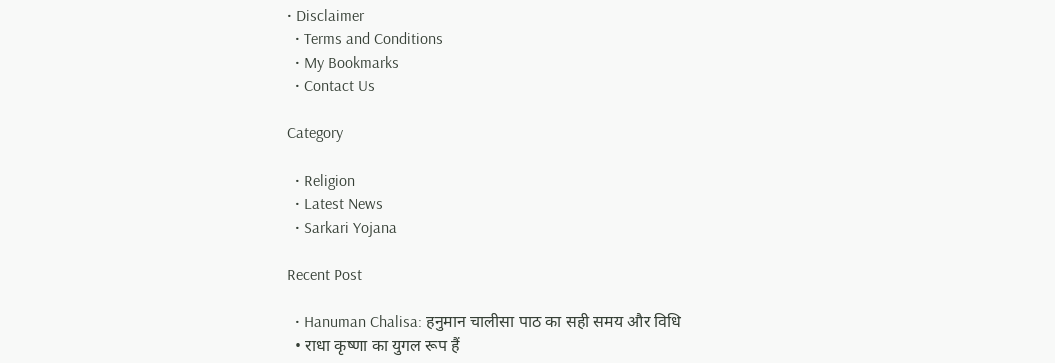• Disclaimer
  • Terms and Conditions
  • My Bookmarks
  • Contact Us

Category

  • Religion
  • Latest News
  • Sarkari Yojana

Recent Post

  • Hanuman Chalisa: हनुमान चालीसा पाठ का सही समय और विधि
  • राधा कृष्णा का युगल रूप हैं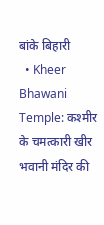बांके बिहारी
  • Kheer Bhawani Temple: कश्मीर के चमत्कारी खीर भवानी मंदिर की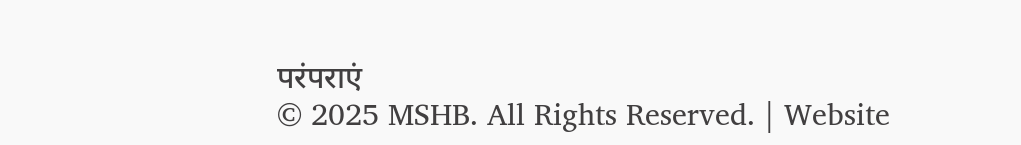परंपराएं
© 2025 MSHB. All Rights Reserved. | Website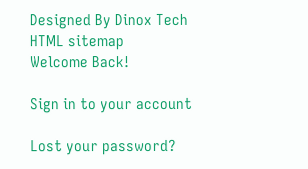Designed By Dinox Tech HTML sitemap
Welcome Back!

Sign in to your account

Lost your password?